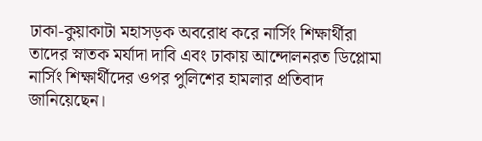ঢাকা-কুয়াকাটা মহাসড়ক অবরোধ করে নার্সিং শিক্ষার্থীরা তাদের স্নাতক মর্যাদা দাবি এবং ঢাকায় আন্দোলনরত ডিপ্লোমা নার্সিং শিক্ষার্থীদের ওপর পুলিশের হামলার প্রতিবাদ জানিয়েছেন।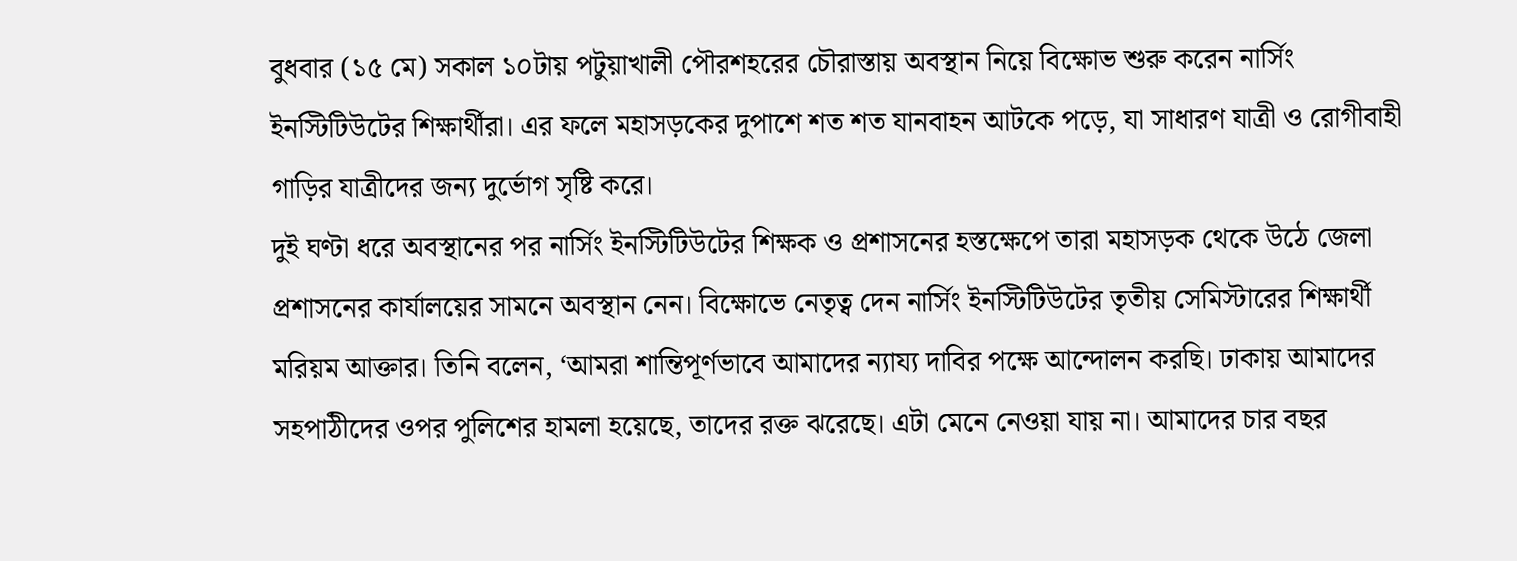বুধবার (১৫ মে) সকাল ১০টায় পটুয়াখালী পৌরশহরের চৌরাস্তায় অবস্থান নিয়ে বিক্ষোভ শুরু করেন নার্সিং ইনস্টিটিউটের শিক্ষার্থীরা। এর ফলে মহাসড়কের দুপাশে শত শত যানবাহন আটকে পড়ে, যা সাধারণ যাত্রী ও রোগীবাহী গাড়ির যাত্রীদের জন্য দুর্ভোগ সৃষ্টি করে।
দুই ঘণ্টা ধরে অবস্থানের পর নার্সিং ইনস্টিটিউটের শিক্ষক ও প্রশাসনের হস্তক্ষেপে তারা মহাসড়ক থেকে উঠে জেলা প্রশাসনের কার্যালয়ের সামনে অবস্থান নেন। বিক্ষোভে নেতৃত্ব দেন নার্সিং ইনস্টিটিউটের তৃতীয় সেমিস্টারের শিক্ষার্থী মরিয়ম আক্তার। তিনি বলেন, ‘আমরা শান্তিপূর্ণভাবে আমাদের ন্যায্য দাবির পক্ষে আন্দোলন করছি। ঢাকায় আমাদের সহপাঠীদের ওপর পুলিশের হামলা হয়েছে, তাদের রক্ত ঝরেছে। এটা মেনে নেওয়া যায় না। আমাদের চার বছর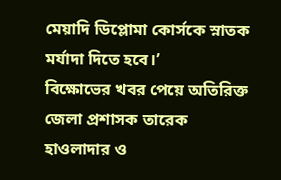মেয়াদি ডিপ্লোমা কোর্সকে স্নাতক মর্যাদা দিতে হবে।’
বিক্ষোভের খবর পেয়ে অতিরিক্ত জেলা প্রশাসক তারেক হাওলাদার ও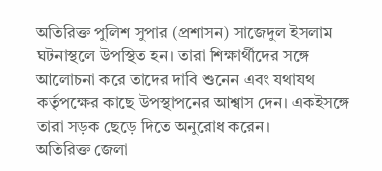অতিরিক্ত পুলিশ সুপার (প্রশাসন) সাজেদুল ইসলাম ঘটনাস্থলে উপস্থিত হন। তারা শিক্ষার্থীদের সঙ্গে আলোচনা করে তাদের দাবি শুনেন এবং যথাযথ কর্তৃপক্ষের কাছে উপস্থাপনের আশ্বাস দেন। একইসঙ্গে তারা সড়ক ছেড়ে দিতে অনুরোধ করেন।
অতিরিক্ত জেলা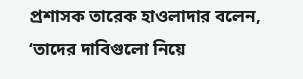প্রশাসক তারেক হাওলাদার বলেন, ‘তাদের দাবিগুলো নিয়ে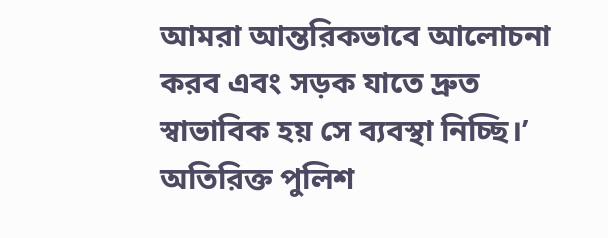আমরা আন্তরিকভাবে আলোচনা করব এবং সড়ক যাতে দ্রুত স্বাভাবিক হয় সে ব্যবস্থা নিচ্ছি।’ অতিরিক্ত পুলিশ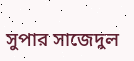সুপার সাজেদুল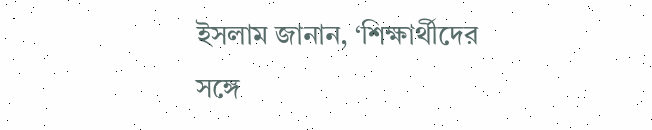ইসলাম জানান, ‘শিক্ষার্থীদের সঙ্গে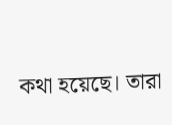কথা হয়েছে। তারা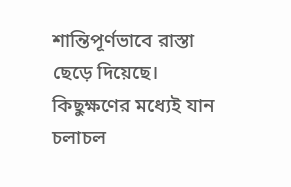শান্তিপূর্ণভাবে রাস্তা ছেড়ে দিয়েছে। কিছুক্ষণের মধ্যেই যান চলাচল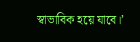স্বাভাবিক হয়ে যাবে।’